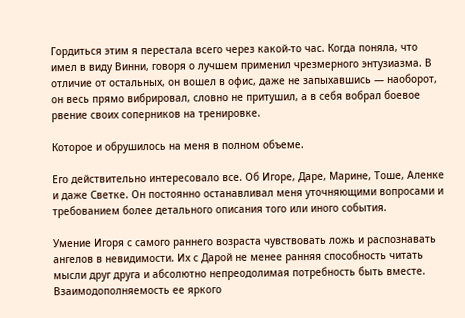Гордиться этим я перестала всего через какой-то час. Когда поняла, что имел в виду Винни, говоря о лучшем применил чрезмерного энтузиазма. В отличие от остальных, он вошел в офис, даже не запыхавшись — наоборот, он весь прямо вибрировал, словно не притушил, а в себя вобрал боевое рвение своих соперников на тренировке.

Которое и обрушилось на меня в полном объеме.

Его действительно интересовало все. Об Игоре, Даре, Марине, Тоше, Аленке и даже Светке. Он постоянно останавливал меня уточняющими вопросами и требованием более детального описания того или иного события.

Умение Игоря с самого раннего возраста чувствовать ложь и распознавать ангелов в невидимости. Их с Дарой не менее ранняя способность читать мысли друг друга и абсолютно непреодолимая потребность быть вместе. Взаимодополняемость ее яркого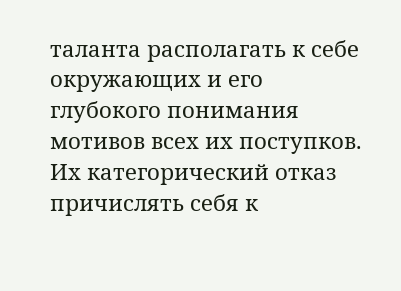таланта располагать к себе окружающих и его глубокого понимания мотивов всех их поступков. Их категорический отказ причислять себя к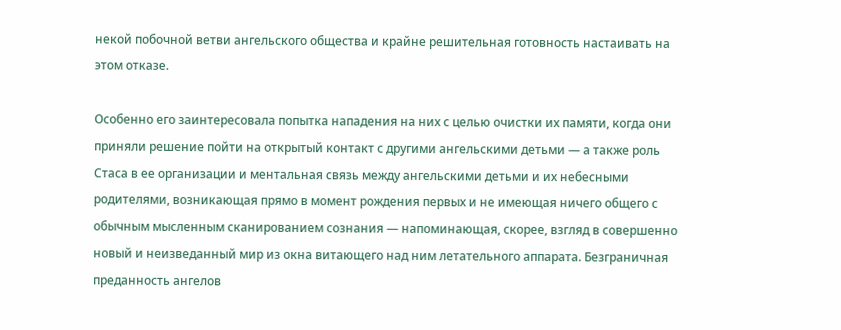некой побочной ветви ангельского общества и крайне решительная готовность настаивать на этом отказе.

Особенно его заинтересовала попытка нападения на них с целью очистки их памяти, когда они приняли решение пойти на открытый контакт с другими ангельскими детьми — а также роль Стаса в ее организации и ментальная связь между ангельскими детьми и их небесными родителями, возникающая прямо в момент рождения первых и не имеющая ничего общего с обычным мысленным сканированием сознания — напоминающая, скорее, взгляд в совершенно новый и неизведанный мир из окна витающего над ним летательного аппарата. Безграничная преданность ангелов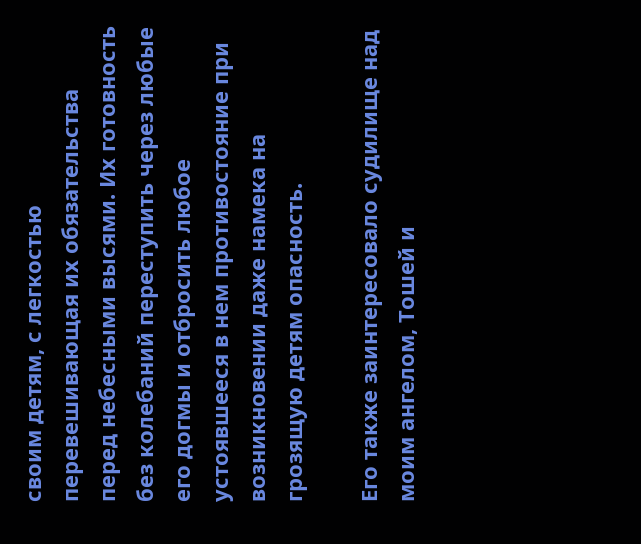своим детям, с легкостью перевешивающая их обязательства перед небесными высями. Их готовность без колебаний переступить через любые его догмы и отбросить любое устоявшееся в нем противостояние при возникновении даже намека на грозящую детям опасность.

Его также заинтересовало судилище над моим ангелом, Тошей и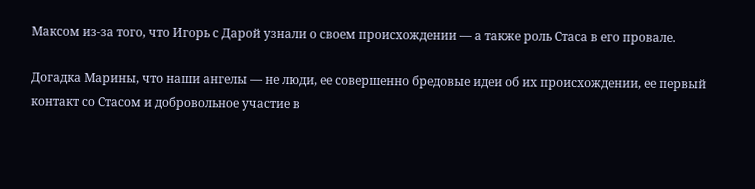Максом из-за того, что Игорь с Дарой узнали о своем происхождении — а также роль Стаса в его провале.

Догадка Марины, что наши ангелы — не люди, ее совершенно бредовые идеи об их происхождении, ее первый контакт со Стасом и добровольное участие в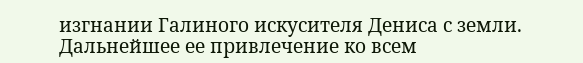изгнании Галиного искусителя Дениса с земли. Дальнейшее ее привлечение ко всем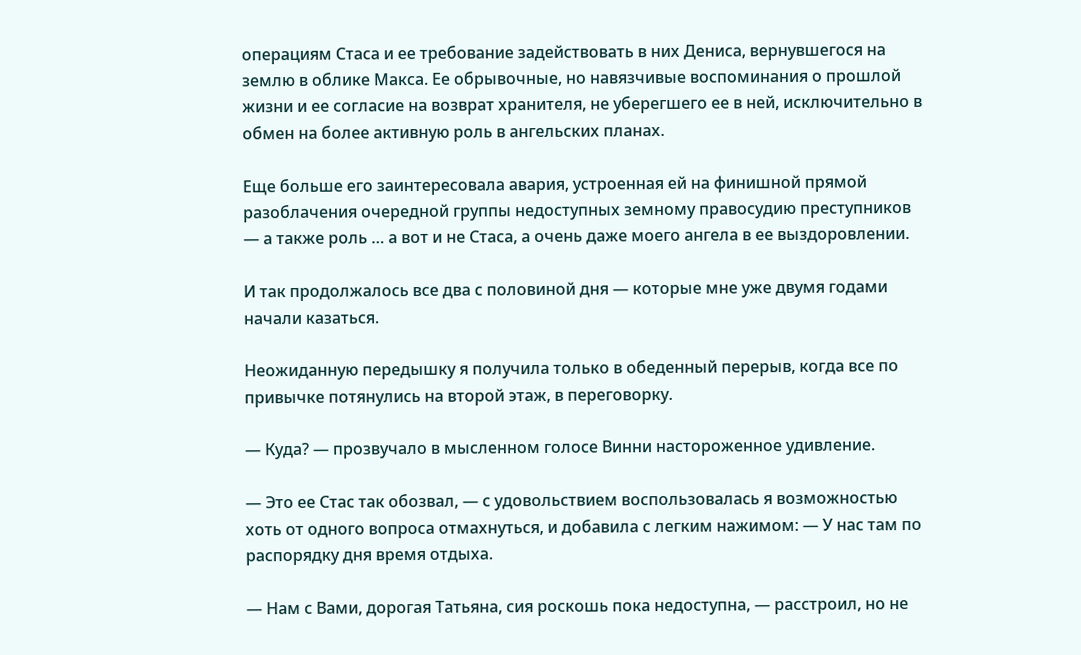операциям Стаса и ее требование задействовать в них Дениса, вернувшегося на землю в облике Макса. Ее обрывочные, но навязчивые воспоминания о прошлой жизни и ее согласие на возврат хранителя, не уберегшего ее в ней, исключительно в обмен на более активную роль в ангельских планах.

Еще больше его заинтересовала авария, устроенная ей на финишной прямой разоблачения очередной группы недоступных земному правосудию преступников — а также роль … а вот и не Стаса, а очень даже моего ангела в ее выздоровлении.

И так продолжалось все два с половиной дня — которые мне уже двумя годами начали казаться.

Неожиданную передышку я получила только в обеденный перерыв, когда все по привычке потянулись на второй этаж, в переговорку.

— Куда? — прозвучало в мысленном голосе Винни настороженное удивление.

— Это ее Стас так обозвал, — с удовольствием воспользовалась я возможностью хоть от одного вопроса отмахнуться, и добавила с легким нажимом: — У нас там по распорядку дня время отдыха.

— Нам с Вами, дорогая Татьяна, сия роскошь пока недоступна, — расстроил, но не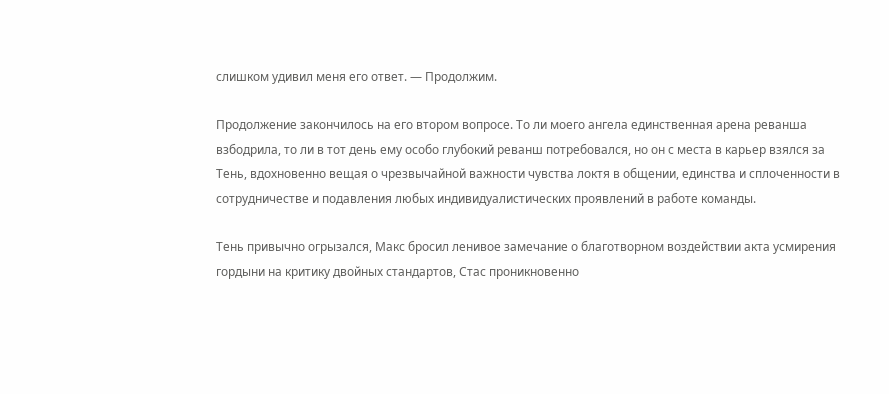слишком удивил меня его ответ. — Продолжим.

Продолжение закончилось на его втором вопросе. То ли моего ангела единственная арена реванша взбодрила, то ли в тот день ему особо глубокий реванш потребовался, но он с места в карьер взялся за Тень, вдохновенно вещая о чрезвычайной важности чувства локтя в общении, единства и сплоченности в сотрудничестве и подавления любых индивидуалистических проявлений в работе команды.

Тень привычно огрызался, Макс бросил ленивое замечание о благотворном воздействии акта усмирения гордыни на критику двойных стандартов, Стас проникновенно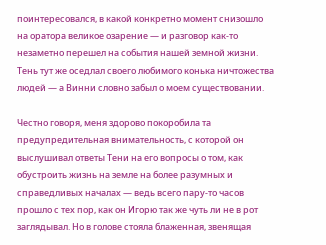поинтересовался, в какой конкретно момент снизошло на оратора великое озарение — и разговор как-то незаметно перешел на события нашей земной жизни. Тень тут же оседлал своего любимого конька ничтожества людей — а Винни словно забыл о моем существовании.

Честно говоря, меня здорово покоробила та предупредительная внимательность, с которой он выслушивал ответы Тени на его вопросы о том, как обустроить жизнь на земле на более разумных и справедливых началах — ведь всего пару-то часов прошло с тех пор, как он Игорю так же чуть ли не в рот заглядывал. Но в голове стояла блаженная, звенящая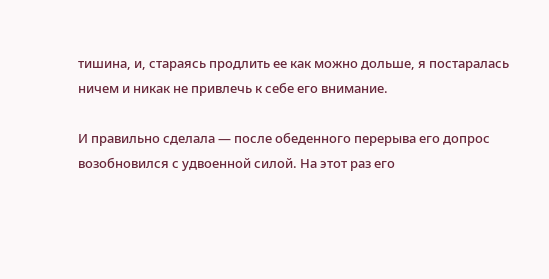тишина, и, стараясь продлить ее как можно дольше, я постаралась ничем и никак не привлечь к себе его внимание.

И правильно сделала — после обеденного перерыва его допрос возобновился с удвоенной силой. На этот раз его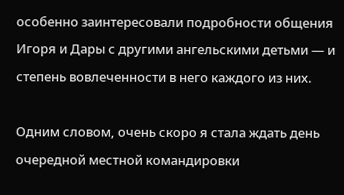особенно заинтересовали подробности общения Игоря и Дары с другими ангельскими детьми — и степень вовлеченности в него каждого из них.

Одним словом, очень скоро я стала ждать день очередной местной командировки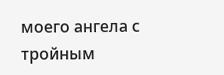моего ангела с тройным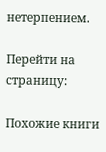нетерпением.

Перейти на страницу:

Похожие книги